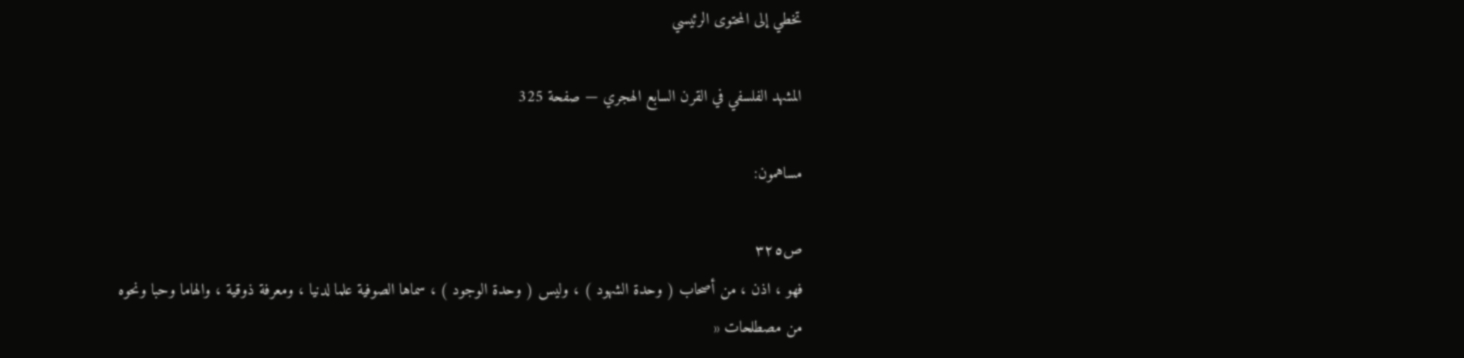تخطي إلى المحتوى الرئيسي

المشهد الفلسفي في القرن السابع الهجري — صفحة 325

مساهمون:

ص٣٢٥
فهو ، اذن ، من أصحاب ( وحدة الشهود ) ، وليس ( وحدة الوجود ) ، سماها الصوفية علما لدنيا ، ومعرفة ذوقية ، والهاما وحبا ونحوه من مصطلحات «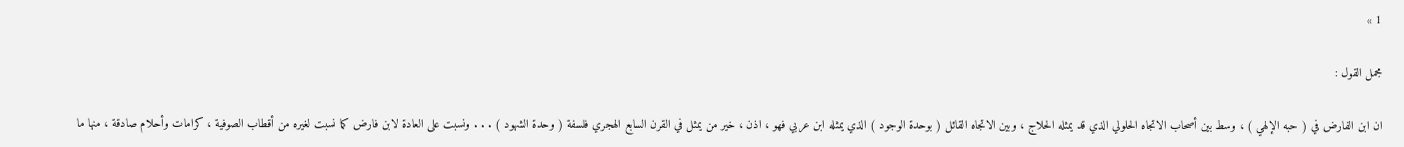1 »

مجمل القول :

ان ابن الفارض في ( حبه الإلهي ) ، وسط بين أصحاب الاتجاه الحلولي الذي قد يمثله الحلاج ، وبين الاتجاه القائل ( بوحدة الوجود ) الذي يمثله ابن عربي فهو ، اذن ، خير من يمثل في القرن السابع الهجري فلسفة ( وحدة الشهود ) . . . ونسبت على العادة لابن فارض كما نسبت لغيره من أقطاب الصوفية ، كرامات وأحلام صادقة ، منها ما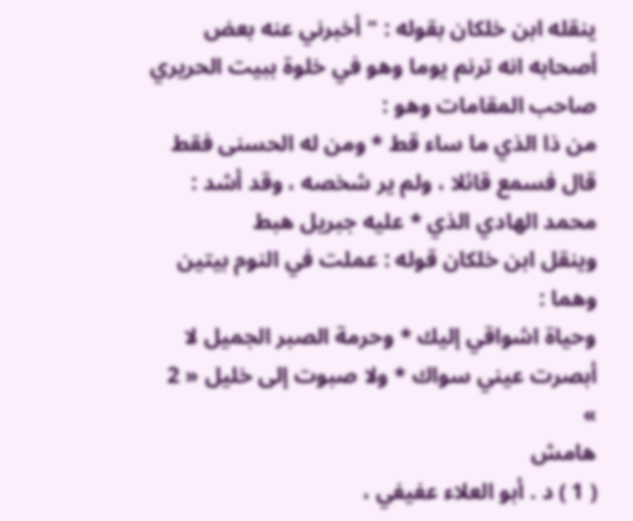ينقله ابن خلكان بقوله : " أخبرني عنه بعض أصحابه انه ترنم يوما وهو في خلوة ببيت الحريري صاحب المقامات وهو :
من ذا الذي ما ساء قط * ومن له الحسنى فقط
قال فسمع قائلا ، ولم ير شخصه ، وقد أشد :
محمد الهادي الذي * عليه جبريل هبط
وينقل ابن خلكان قوله : عملت في النوم بيتين وهما :
وحياة اشواقي إليك * وحرمة الصبر الجميل لا أبصرت عيني سواك * ولا صبوت إلى خليل « 2 »
هامش
( 1 ) د . أبو العلاء عفيفي ،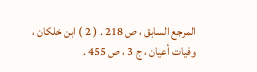المرجع السابق ، ص 218 . ( 2 ) ابن خلكان ، وفيات أعيان ، ج 3 ، ص 455 .